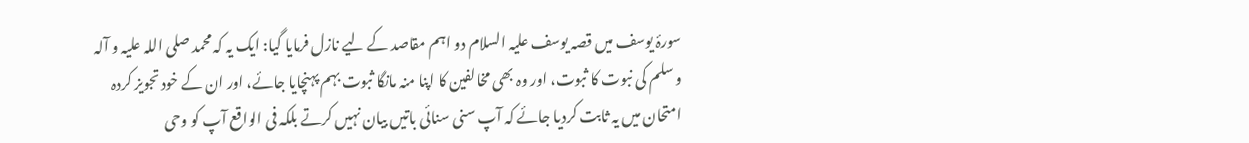سورۂ یوسف میں قصہ یوسف علیہ السلام دو اہم مقاصد کے لیے نازل فرمایا گیا: ایک یہ کہ محمد صلی اللہ علیہ و آلہ و سلم کی نبوت کا ثبوت، اور وہ بھی مخالفین کا اپنا منہ مانگا ثبوت بہم پہنچایا جائے، اور ان کے خود تجویز کردہ امتحان میں یہ ثابت کردیا جائے کہ آپ سنی سنائی باتیں بیان نہیں کرتے بلکہ فی الواقع آپ کو وحی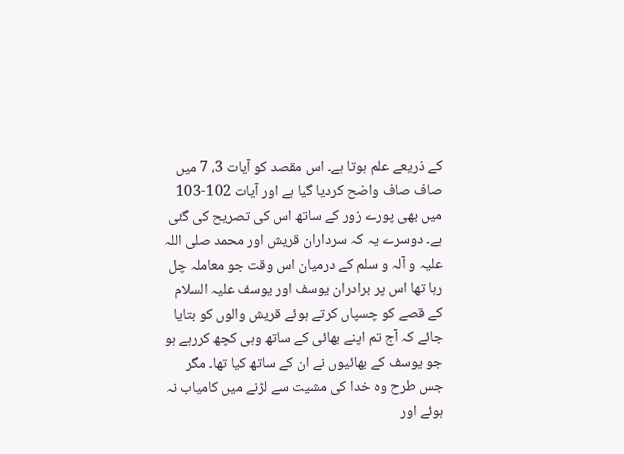کے ذریعے علم ہوتا ہے۔ اس مقصد کو آیات 3، 7 میں صاف صاف واضح کردیا گیا ہے اور آیات 102-103 میں بھی پورے زور کے ساتھ اس کی تصریح کی گئی ہے۔ دوسرے یہ کہ سرداران قریش اور محمد صلی اللہ علیہ و آلہ و سلم کے درمیان اس وقت جو معاملہ چل رہا تھا اس پر برادران یوسف اور یوسف علیہ السلام کے قصے کو چسپاں کرتے ہوئے قریش والوں کو بتایا جائے کہ آج تم اپنے بھائی کے ساتھ وہی کچھ کررہے ہو جو یوسف کے بھائیوں نے ان کے ساتھ کیا تھا۔ مگر جس طرح وہ خدا کی مشیت سے لڑنے میں کامیاب نہ ہوئے اور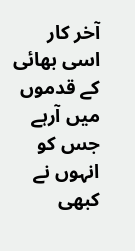آخر کار اسی بھائی کے قدموں میں آرہے جس کو انہوں نے کبھی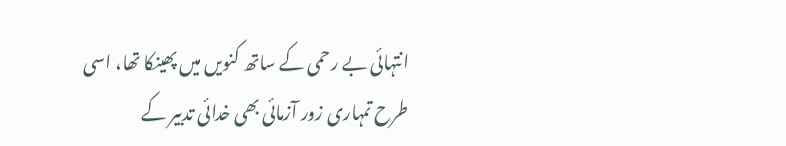انتہائی بے رحمی کے ساتھ کنویں میں پھینکا تھا، اسی طرح تمہاری زور آزمائی بھی خدائی تدبیر کے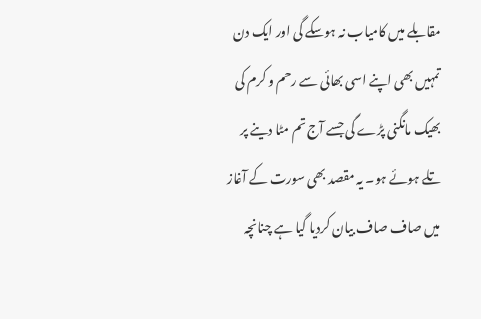مقابلے میں کامیاب نہ ہوسکے گی اور ایک دن تمہیں بھی اپنے اسی بھائی سے رحم و کرم کی بھیک مانگنی پڑے گی جسے آج تم مٹا دینے پر تلے ہوئے ہو۔ یہ مقصد بھی سورت کے آغاز میں صاف صاف بیان کردیا گیا ہے چنانچہ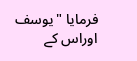فرمایا "یوسف اوراس کے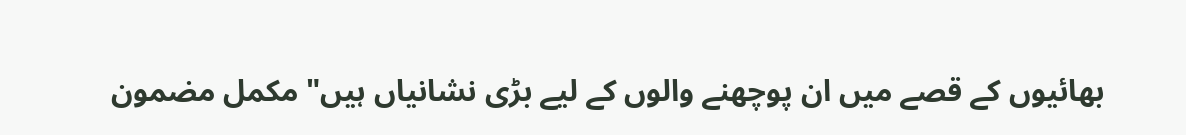بھائیوں کے قصے میں ان پوچھنے والوں کے لیے بڑی نشانیاں ہیں" مکمل مضمون